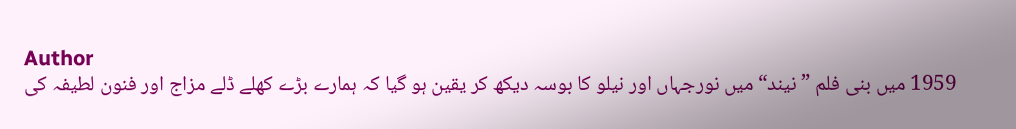Author
1959 میں بنی فلم ”نیند“ میں نورجہاں اور نیلو کا بوسہ دیکھ کر یقین ہو گیا کہ ہمارے بڑے کھلے ڈلے مزاج اور فنون لطیفہ کی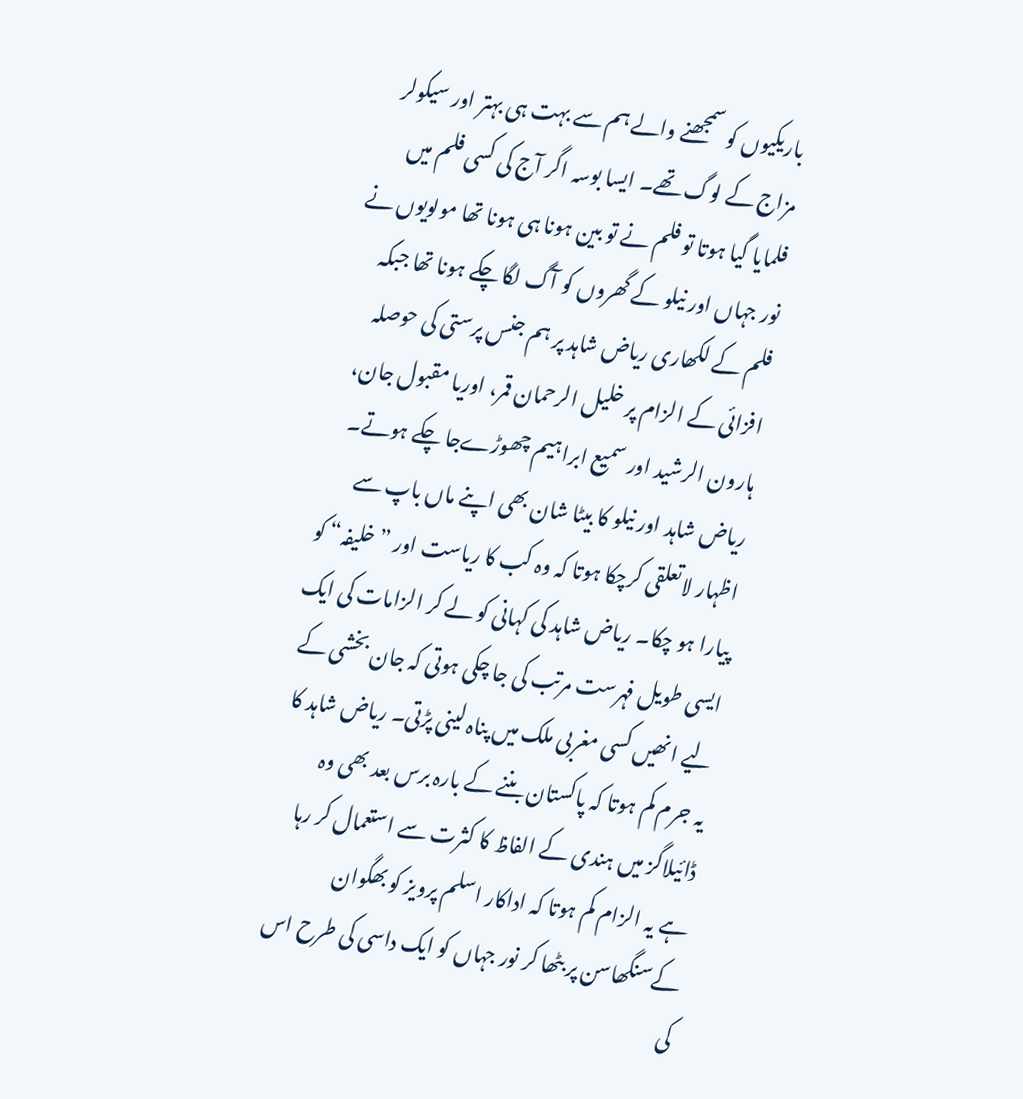باریکیوں کو سمجھنے والے ہم سے بہت ہی بہتر اور سیکولر مزاج کے لوگ تھے۔ ایسا بوسہ اگر آج کی کسی فلم میں فلمایا گیا ہوتا تو فلم نے تو بین ہونا ہی ہونا تھا مولویوں نے نور جہاں اور نیلو کے گھروں کو آگ لگا چکے ہونا تھا جبکہ فلم کے لکھاری ریاض شاہد پر ہم جنس پرستی کی حوصلہ افزائی کے الزام پر خلیل الرحمان قمر، اوریا مقبول جان، ہارون الرشید اور سمیع ابراہیم چھوڑےجا چکے ہوتے۔ ریاض شاہد اور نیلو کا بیٹا شان بھی اپنے ماں باپ سے اظہار لاتعلقی کرچکا ہوتا کہ وہ کب کا ریاست اور ”خلیفہ“ کو پیارا ہو چکا۔ ریاض شاہد کی کہانی کو لے کر الزامات کی ایک ایسی طویل فہرست مرتب کی جا چکی ہوتی کہ جان بخشی کے لیے انھیں کسی مغربی ملک میں پناہ لینی پڑتی۔ ریاض شاہد کا یہ جرم کم ہوتا کہ پاکستان بننے کے بارہ برس بعد بھی وہ ڈائیلاگز میں ہندی کے الفاظ کا کثرت سے استعمال کر رہا ہے یہ الزام کم ہوتا کہ اداکار اسلم پرویز کو بھگوان کےسنگھاسن پر بٹھا کر نور جہاں کو ایک داسی کی طرح اس کی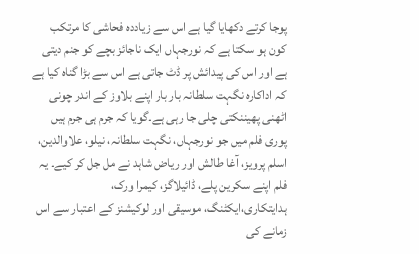پوجا کرتے دکھایا گیا ہے اس سے زیاددہ فحاشی کا مرتکب کون ہو سکتا ہے کہ نورجہاں ایک ناجائز بچے کو جنم دیتی ہے اور اس کی پیدائش پر ڈٹ جاتی ہے اس سے بڑا گناہ کیا ہے کہ اداکارہ نگہت سلطانہ بار بار اپنے بلاوز کے اندر چونی اٹھنی پھیننکتی چلی جا رہی ہے۔گویا کہ جرم ہی جرم ہیں پوری فلم میں جو نورجہاں، نگہت سلطانہ، نیلو، علاوالدین، اسلم پرویز، آغا طالش اور ریاض شاہد نے مل جل کر کیے۔ یہ فلم اپنے سکرین پلے، ڈائیلاگز، کیمرا ورک، ہدایتکاری،ایکٹنگ، موسیقی اور لوکیشنز کے اعتبار سے اس زمانے کی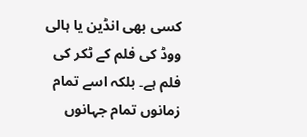کسی بھی انڈین یا ہالی ووڈ کی فلم کے ٹکر کی فلم ہے۔ بلکہ اسے تمام زمانوں تمام جہانوں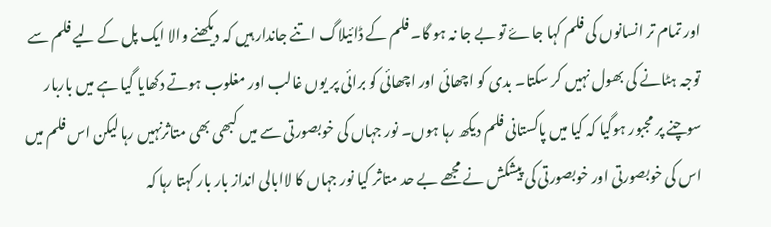اور تمام تر انسانوں کی فلم کہا جاۓ تو بے جا نہ ہو گا۔ فلم کے ڈائیلاگ اتنے جاندار ہیں کہ دیکھنے والا ایک پل کے لیے فلم سے توجہ ہٹانے کی بھول نہیں کر سکتا۔ بدی کو اچھائی اور اچھائی کو برائی پر یوں غالب اور مغلوب ہوتے دکھایا گیا ہے میں باربار سوچنے پر مجبور ہوگیا کہ کیا میں پاکستانی فلم دیکھ رہا ہوں۔ نور جہاں کی خوبصورتی سے میں کبھی بھی متاثرنہیں رہا لیکن اس فلم میں اس کی خوبصورتی اور خوبصورتی کی پیشکش نے مجھے بے حد متاثر کیا نور جہاں کا لاابالی انداز بار بار کہتا رہا کہ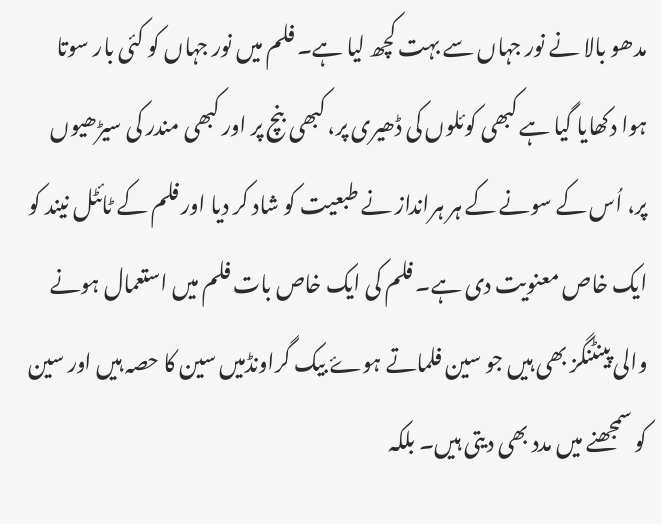مدھو بالا نے نور جہاں سے بہت کچھ لیا ہے۔ فلم میں نور جہاں کو کئی بار سوتا ہوا دکھایا گیا ہے کبھی کوئلوں کی ڈھیری پر، کبھی بنچ پر اور کبھی مندر کی سیڑھیوں پر، اُس کے سونے کے ہر ہرانداز نے طبعیت کو شاد کر دیا اور فلم کے ٹائٹل نیند کو ایک خاص معنویت دی ہے۔ فلم کی ایک خاص بات فلم میں استعمال ہونے والی پینٹنگز بھی ہیں جو سین فلماتے ہوۓ بیک گراونڈمیں سین کا حصہ ہیں اور سین کو سمجھنے میں مدد بھی دیتی ہیں۔ بلکہ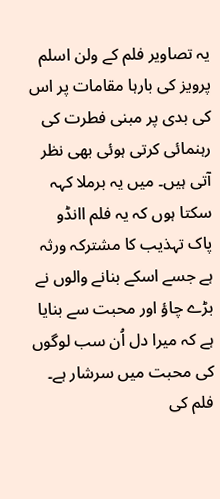یہ تصاویر فلم کے ولن اسلم پرویز کی بارہا مقامات پر اس کی بدی پر مبنی فطرت کی رہنمائی کرتی ہوئی بھی نظر آتی ہیں۔ میں یہ برملا کہہ سکتا ہوں کہ یہ فلم اانڈو پاک تہذیب کا مشترکہ ورثہ ہے جسے اسکے بنانے والوں نے بڑے چاؤ اور محبت سے بنایا ہے کہ میرا دل اُن سب لوگوں کی محبت میں سرشار ہے۔ فلم کی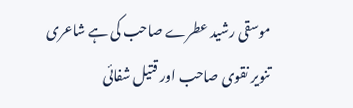موسقی رشید عطرے صاحب کی ہے شاعری تنویر نقوی صاحب اور قتیل شفائی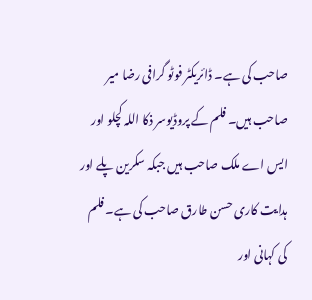صاحب کی ہے۔ ڈائریکٹر فوٹو گرافی رضا میر صاحب ہیں۔ فلم کے پروڈیوسر ذکا اللہ کچلو اور ایس اے ملک صاحب ہیں جبکہ سکرین پلے اور ہدایت کاری حسن طارق صاحب کی ہے۔ فلم کی کہانی اور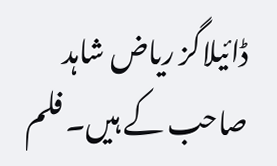ڈائیلاگز ریاض شاہد صاحب کے ہیں۔ فلم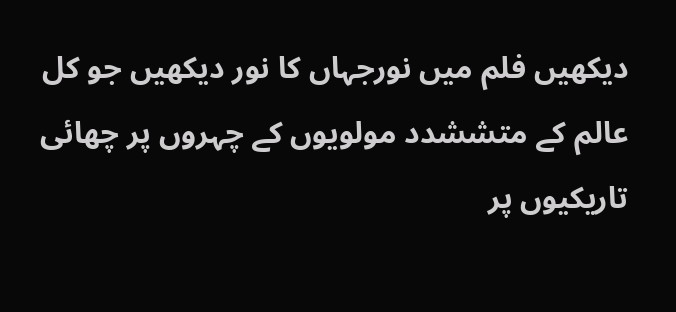دیکھیں فلم میں نورجہاں کا نور دیکھیں جو کل عالم کے متششدد مولویوں کے چہروں پر چھائی تاریکیوں پر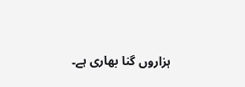ہزاروں گنا بھاری ہے۔